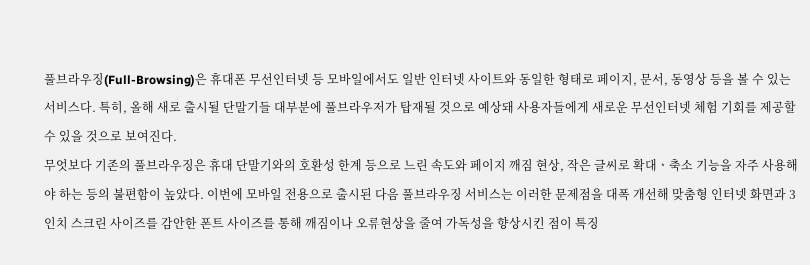풀브라우징(Full-Browsing)은 휴대폰 무선인터넷 등 모바일에서도 일반 인터넷 사이트와 동일한 형태로 페이지, 문서, 동영상 등을 볼 수 있는 서비스다. 특히, 올해 새로 출시될 단말기들 대부분에 풀브라우저가 탑재될 것으로 예상돼 사용자들에게 새로운 무선인터넷 체험 기회를 제공할 수 있을 것으로 보여진다.
무엇보다 기존의 풀브라우징은 휴대 단말기와의 호환성 한계 등으로 느린 속도와 페이지 깨짐 현상, 작은 글씨로 확대ㆍ축소 기능을 자주 사용해야 하는 등의 불편함이 높았다. 이번에 모바일 전용으로 출시된 다음 풀브라우징 서비스는 이러한 문제점을 대폭 개선해 맞춤형 인터넷 화면과 3인치 스크린 사이즈를 감안한 폰트 사이즈를 통해 깨짐이나 오류현상을 줄여 가독성을 향상시킨 점이 특징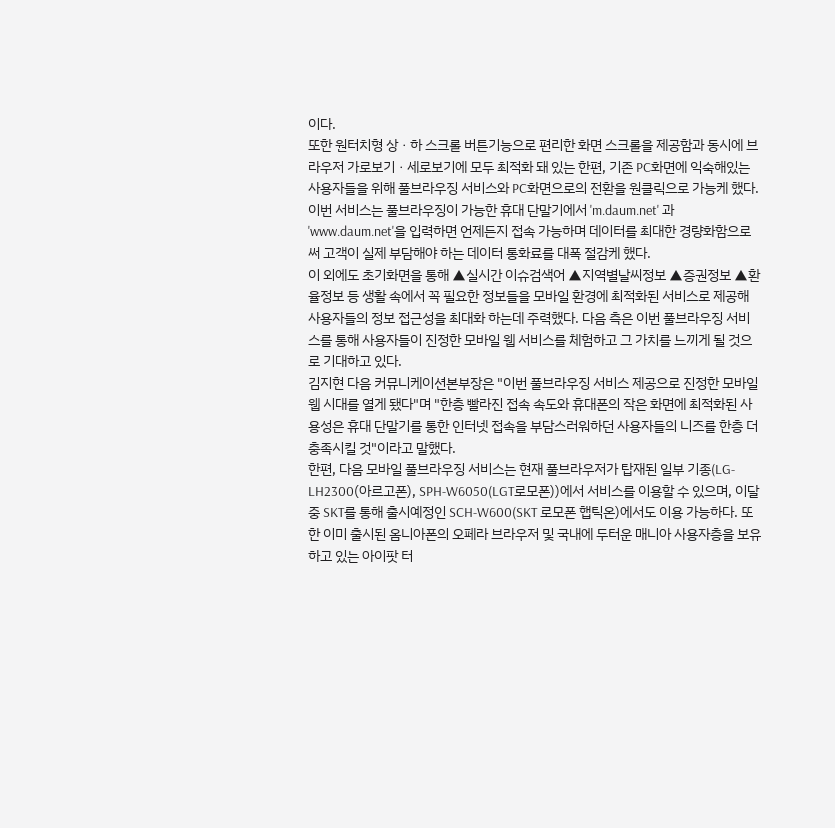이다.
또한 원터치형 상ㆍ하 스크롤 버튼기능으로 편리한 화면 스크롤을 제공함과 동시에 브라우저 가로보기ㆍ세로보기에 모두 최적화 돼 있는 한편, 기존 PC화면에 익숙해있는 사용자들을 위해 풀브라우징 서비스와 PC화면으로의 전환을 원클릭으로 가능케 했다.
이번 서비스는 풀브라우징이 가능한 휴대 단말기에서 'm.daum.net' 과 'www.daum.net'을 입력하면 언제든지 접속 가능하며 데이터를 최대한 경량화함으로써 고객이 실제 부담해야 하는 데이터 통화료를 대폭 절감케 했다.
이 외에도 초기화면을 통해 ▲실시간 이슈검색어 ▲지역별날씨정보 ▲증권정보 ▲환율정보 등 생활 속에서 꼭 필요한 정보들을 모바일 환경에 최적화된 서비스로 제공해 사용자들의 정보 접근성을 최대화 하는데 주력했다. 다음 측은 이번 풀브라우징 서비스를 통해 사용자들이 진정한 모바일 웹 서비스를 체험하고 그 가치를 느끼게 될 것으로 기대하고 있다.
김지현 다음 커뮤니케이션본부장은 "이번 풀브라우징 서비스 제공으로 진정한 모바일 웹 시대를 열게 됐다"며 "한층 빨라진 접속 속도와 휴대폰의 작은 화면에 최적화된 사용성은 휴대 단말기를 통한 인터넷 접속을 부담스러워하던 사용자들의 니즈를 한층 더 충족시킬 것"이라고 말했다.
한편, 다음 모바일 풀브라우징 서비스는 현재 풀브라우저가 탑재된 일부 기종(LG-LH2300(아르고폰), SPH-W6050(LGT로모폰))에서 서비스를 이용할 수 있으며, 이달 중 SKT를 통해 출시예정인 SCH-W600(SKT 로모폰 햅틱온)에서도 이용 가능하다. 또한 이미 출시된 옴니아폰의 오페라 브라우저 및 국내에 두터운 매니아 사용자층을 보유하고 있는 아이팟 터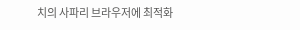치의 사파리 브라우저에 최적화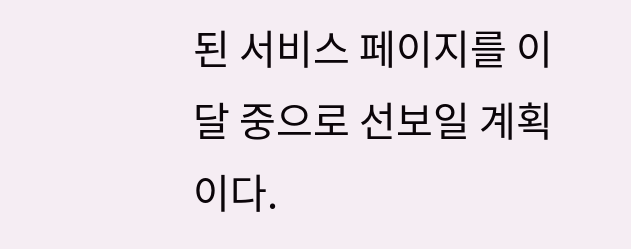된 서비스 페이지를 이달 중으로 선보일 계획이다.